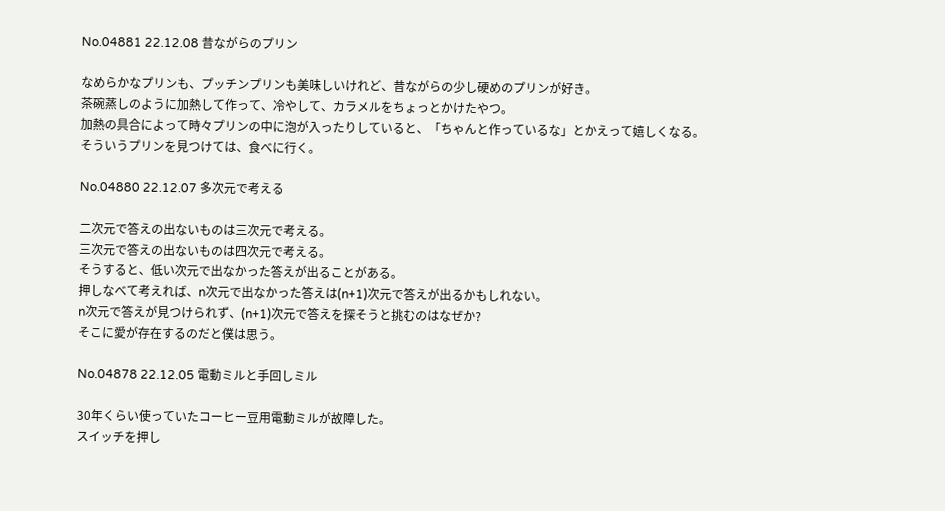No.04881 22.12.08 昔ながらのプリン

なめらかなプリンも、プッチンプリンも美味しいけれど、昔ながらの少し硬めのプリンが好き。
茶碗蒸しのように加熱して作って、冷やして、カラメルをちょっとかけたやつ。
加熱の具合によって時々プリンの中に泡が入ったりしていると、「ちゃんと作っているな」とかえって嬉しくなる。
そういうプリンを見つけては、食べに行く。

No.04880 22.12.07 多次元で考える

二次元で答えの出ないものは三次元で考える。
三次元で答えの出ないものは四次元で考える。
そうすると、低い次元で出なかった答えが出ることがある。
押しなべて考えれば、n次元で出なかった答えは(n+1)次元で答えが出るかもしれない。
n次元で答えが見つけられず、(n+1)次元で答えを探そうと挑むのはなぜか?
そこに愛が存在するのだと僕は思う。

No.04878 22.12.05 電動ミルと手回しミル

30年くらい使っていたコーヒー豆用電動ミルが故障した。
スイッチを押し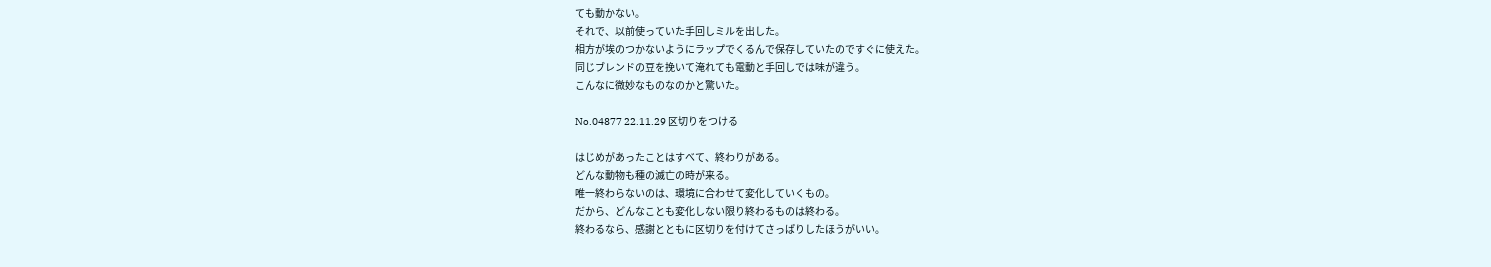ても動かない。
それで、以前使っていた手回しミルを出した。
相方が埃のつかないようにラップでくるんで保存していたのですぐに使えた。
同じブレンドの豆を挽いて淹れても電動と手回しでは味が違う。
こんなに微妙なものなのかと驚いた。

No.04877 22.11.29 区切りをつける

はじめがあったことはすべて、終わりがある。
どんな動物も種の滅亡の時が来る。
唯一終わらないのは、環境に合わせて変化していくもの。
だから、どんなことも変化しない限り終わるものは終わる。
終わるなら、感謝とともに区切りを付けてさっぱりしたほうがいい。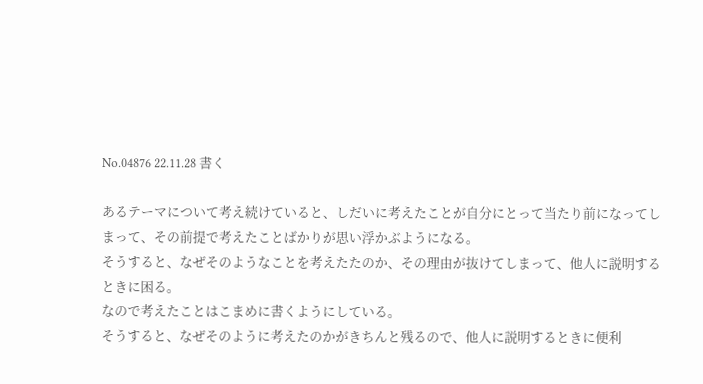No.04876 22.11.28 書く

あるテーマについて考え続けていると、しだいに考えたことが自分にとって当たり前になってしまって、その前提で考えたことばかりが思い浮かぶようになる。
そうすると、なぜそのようなことを考えたたのか、その理由が抜けてしまって、他人に説明するときに困る。
なので考えたことはこまめに書くようにしている。
そうすると、なぜそのように考えたのかがきちんと残るので、他人に説明するときに便利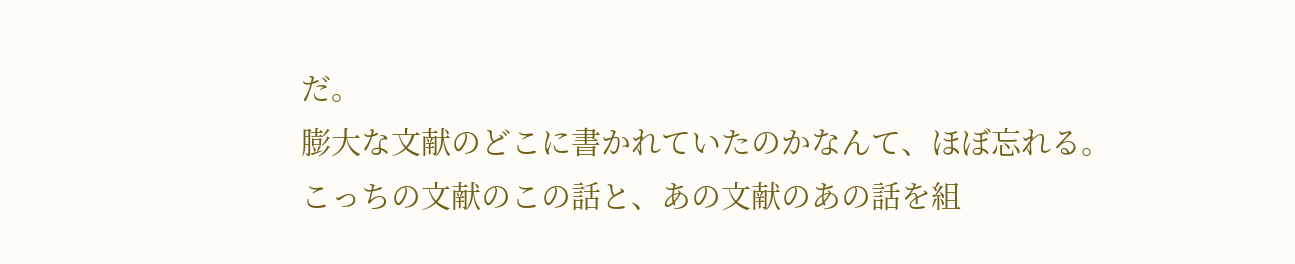だ。
膨大な文献のどこに書かれていたのかなんて、ほぼ忘れる。
こっちの文献のこの話と、あの文献のあの話を組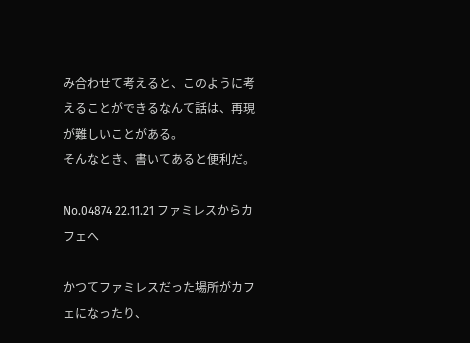み合わせて考えると、このように考えることができるなんて話は、再現が難しいことがある。
そんなとき、書いてあると便利だ。

No.04874 22.11.21 ファミレスからカフェへ

かつてファミレスだった場所がカフェになったり、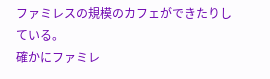ファミレスの規模のカフェができたりしている。
確かにファミレ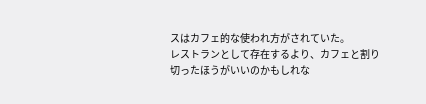スはカフェ的な使われ方がされていた。
レストランとして存在するより、カフェと割り切ったほうがいいのかもしれな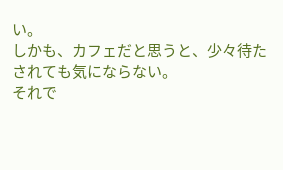い。
しかも、カフェだと思うと、少々待たされても気にならない。
それで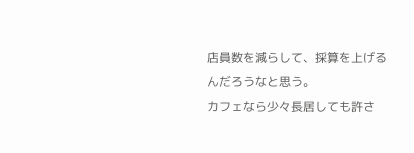店員数を減らして、採算を上げるんだろうなと思う。
カフェなら少々長居しても許さ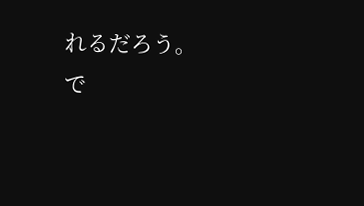れるだろう。
で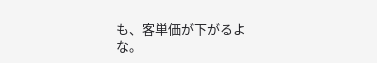も、客単価が下がるよな。